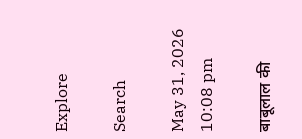Explore

Search

May 31, 2026 10:08 pm

बाबूलाल की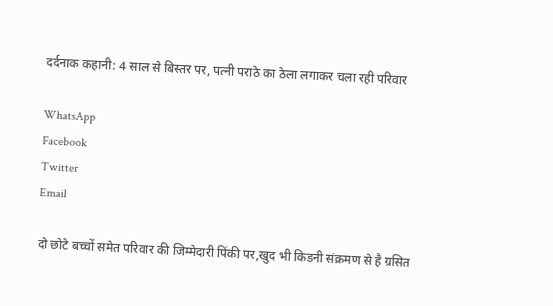दर्दनाक कहानी: 4 साल से बिस्तर पर, पत्नी पराठे का ठेला लगाकर चला रही परिवार

WhatsApp
Facebook
Twitter
Email

दो छोटे बच्चों समेत परिवार की जिम्मेदारी पिंकी पर,खुद भी किडनी संक्रमण से है ग्रसित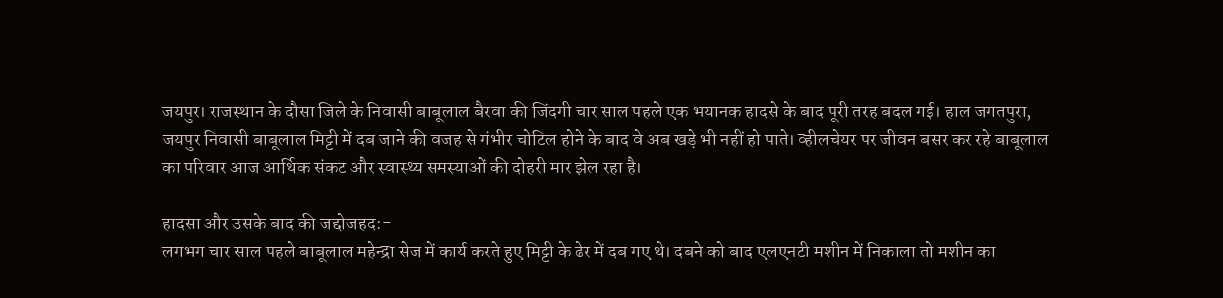जयपुर। राजस्थान के दौसा जिले के निवासी बाबूलाल बैरवा की जिंदगी चार साल पहले एक भयानक हादसे के बाद पूरी तरह बदल गई। हाल जगतपुरा, जयपुर निवासी बाबूलाल मिट्टी में दब जाने की वजह से गंभीर चोटिल होने के बाद वे अब खड़े भी नहीं हो पाते। व्हीलचेयर पर जीवन बसर कर रहे बाबूलाल का परिवार आज आर्थिक संकट और स्वास्थ्य समस्याओं की दोहरी मार झेल रहा है।

हादसा और उसके बाद की जद्दोजहद:-
लगभग चार साल पहले बाबूलाल महेन्द्रा सेज में कार्य करते हुए मिट्टी के ढेर में दब गए थे। दबने को बाद एलएनटी मशीन में निकाला तो मशीन का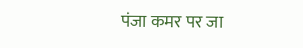पंजा कमर पर जा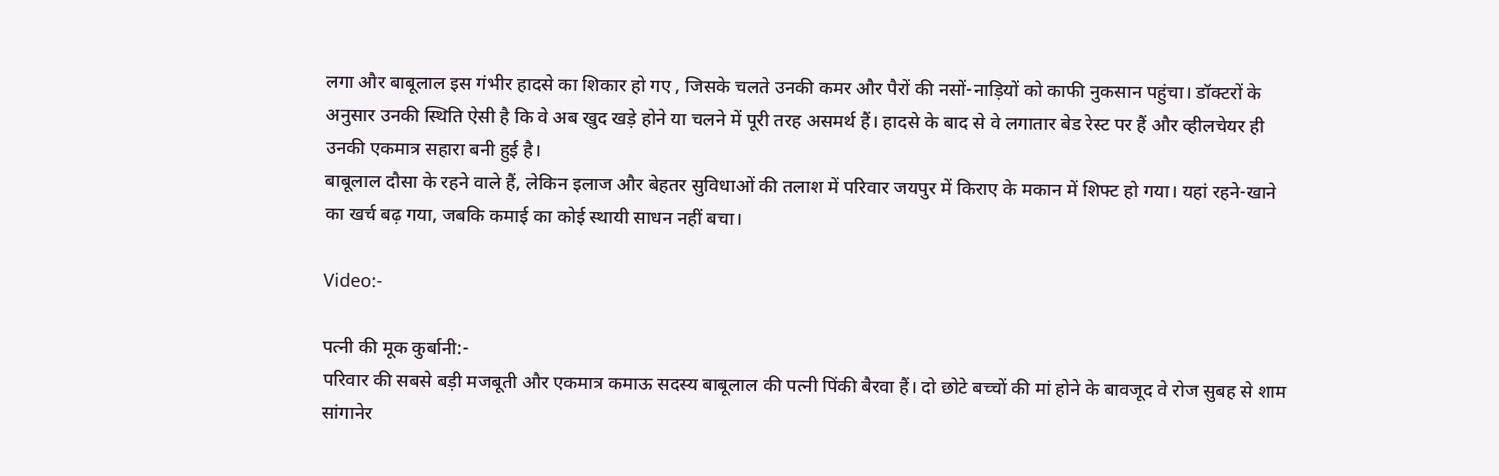लगा और बाबूलाल इस गंभीर हादसे का शिकार हो गए , जिसके चलते उनकी कमर और पैरों की नसों-नाड़ियों को काफी नुकसान पहुंचा। डॉक्टरों के अनुसार उनकी स्थिति ऐसी है कि वे अब खुद खड़े होने या चलने में पूरी तरह असमर्थ हैं। हादसे के बाद से वे लगातार बेड रेस्ट पर हैं और व्हीलचेयर ही उनकी एकमात्र सहारा बनी हुई है।
बाबूलाल दौसा के रहने वाले हैं, लेकिन इलाज और बेहतर सुविधाओं की तलाश में परिवार जयपुर में किराए के मकान में शिफ्ट हो गया। यहां रहने-खाने का खर्च बढ़ गया, जबकि कमाई का कोई स्थायी साधन नहीं बचा।

Video:-

पत्नी की मूक कुर्बानी:-
परिवार की सबसे बड़ी मजबूती और एकमात्र कमाऊ सदस्य बाबूलाल की पत्नी पिंकी बैरवा हैं। दो छोटे बच्चों की मां होने के बावजूद वे रोज सुबह से शाम सांगानेर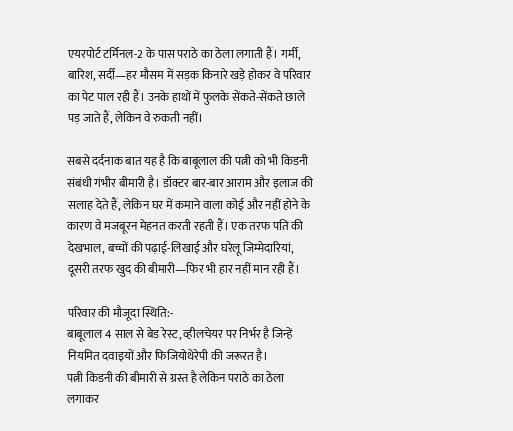एयरपोर्ट टर्मिनल-2 के पास पराठे का ठेला लगाती हैं। गर्मी, बारिश, सर्दी—हर मौसम में सड़क किनारे खड़े होकर वे परिवार का पेट पाल रही हैं। उनके हाथों में फुलके सेंकते-सेंकते छाले पड़ जाते हैं, लेकिन वे रुकती नहीं।

सबसे दर्दनाक बात यह है कि बाबूलाल की पत्नी को भी किडनी संबंधी गंभीर बीमारी है। डॉक्टर बार-बार आराम और इलाज की सलाह देते हैं, लेकिन घर में कमाने वाला कोई और नहीं होने के कारण वे मजबूरन मेहनत करती रहती हैं। एक तरफ पति की देखभाल, बच्चों की पढ़ाई-लिखाई और घरेलू जिम्मेदारियां, दूसरी तरफ खुद की बीमारी—फिर भी हार नहीं मान रही हैं।

परिवार की मौजूदा स्थिति:-
बाबूलाल 4 साल से बेड रेस्ट, व्हीलचेयर पर निर्भर है जिन्हें नियमित दवाइयों और फिजियोथेरेपी की जरूरत है।
पत्नी किडनी की बीमारी से ग्रस्त है लेकिन पराठे का ठेला लगाकर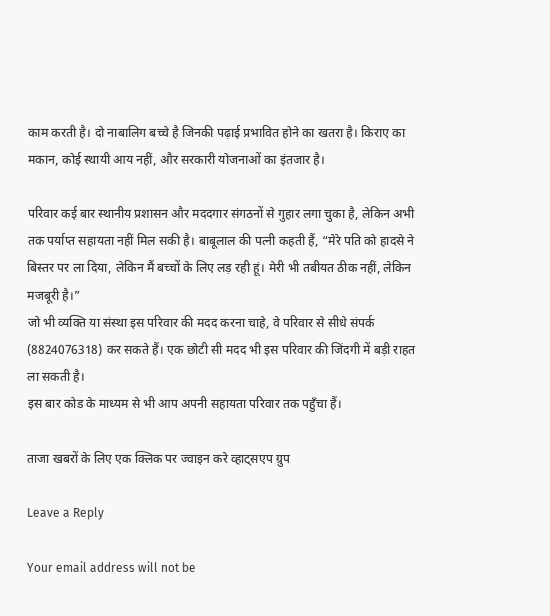काम करती है। दो नाबालिग बच्चे है जिनकी पढ़ाई प्रभावित होने का खतरा है। किराए का मकान, कोई स्थायी आय नहीं, और सरकारी योजनाओं का इंतजार है।

परिवार कई बार स्थानीय प्रशासन और मददगार संगठनों से गुहार लगा चुका है, लेकिन अभी तक पर्याप्त सहायता नहीं मिल सकी है। बाबूलाल की पत्नी कहती हैं, “मेरे पति को हादसे ने बिस्तर पर ला दिया, लेकिन मैं बच्चों के लिए लड़ रही हूं। मेरी भी तबीयत ठीक नहीं, लेकिन मजबूरी है।”
जो भी व्यक्ति या संस्था इस परिवार की मदद करना चाहे, वे परिवार से सीधे संपर्क (8824076318) कर सकते हैं। एक छोटी सी मदद भी इस परिवार की जिंदगी में बड़ी राहत ला सकती है।
इस बार कोड के माध्यम से भी आप अपनी सहायता परिवार तक पहुँचा हैं।

ताजा खबरों के लिए एक क्लिक पर ज्वाइन करे व्हाट्सएप ग्रुप

Leave a Reply

Your email address will not be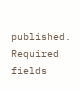published. Required fields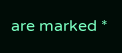are marked *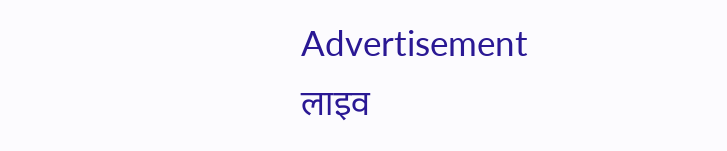Advertisement
लाइव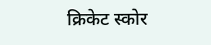क्रिकेट स्कोर